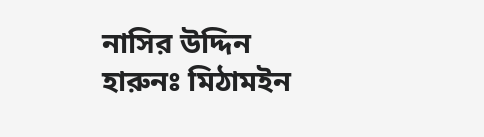নাসির উদ্দিন হারুনঃ মিঠামইন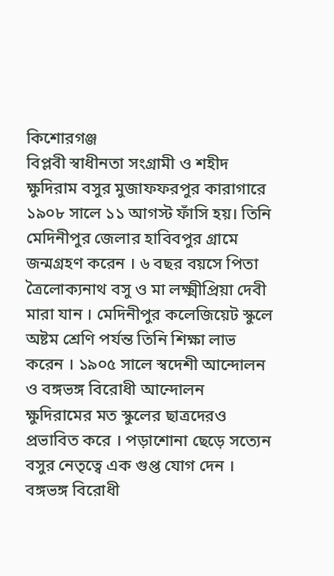কিশোরগঞ্জ
বিপ্লবী স্বাধীনতা সংগ্রামী ও শহীদ ক্ষুদিরাম বসুর মুজাফফরপুর কারাগারে ১৯০৮ সালে ১১ আগস্ট ফাঁসি হয়। তিনি মেদিনীপুর জেলার হাবিবপুর গ্রামে জন্মগ্রহণ করেন । ৬ বছর বয়সে পিতা ত্রৈলোক্যনাথ বসু ও মা লক্ষ্মীপ্রিয়া দেবী মারা যান । মেদিনীপুর কলেজিয়েট স্কুলে অষ্টম শ্রেণি পর্যন্ত তিনি শিক্ষা লাভ করেন । ১৯০৫ সালে স্বদেশী আন্দোলন ও বঙ্গভঙ্গ বিরোধী আন্দোলন ক্ষুদিরামের মত স্কুলের ছাত্রদেরও প্রভাবিত করে । পড়াশোনা ছেড়ে সত্যেন বসুর নেতৃত্বে এক গুপ্ত যোগ দেন ।
বঙ্গভঙ্গ বিরোধী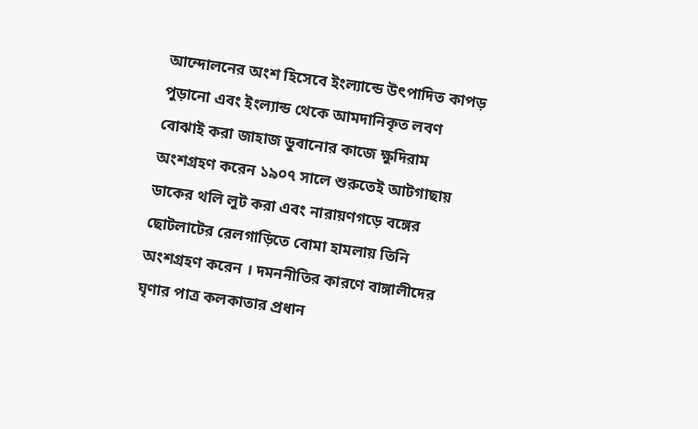আন্দোলনের অংশ হিসেবে ইংল্যান্ডে উৎপাদিত কাপড় পুড়ানো এবং ইংল্যান্ড থেকে আমদানিকৃত লবণ বোঝাই করা জাহাজ ডুবানোর কাজে ক্ষুদিরাম অংশগ্রহণ করেন ১৯০৭ সালে শুরুতেই আটগাছায় ডাকের থলি লুট করা এবং নারায়ণগড়ে বঙ্গের ছোটলাটের রেলগাড়িতে বোমা হামলায় তিনি অংশগ্রহণ করেন । দমননীতির কারণে বাঙ্গালীদের ঘৃণার পাত্র কলকাতার প্রধান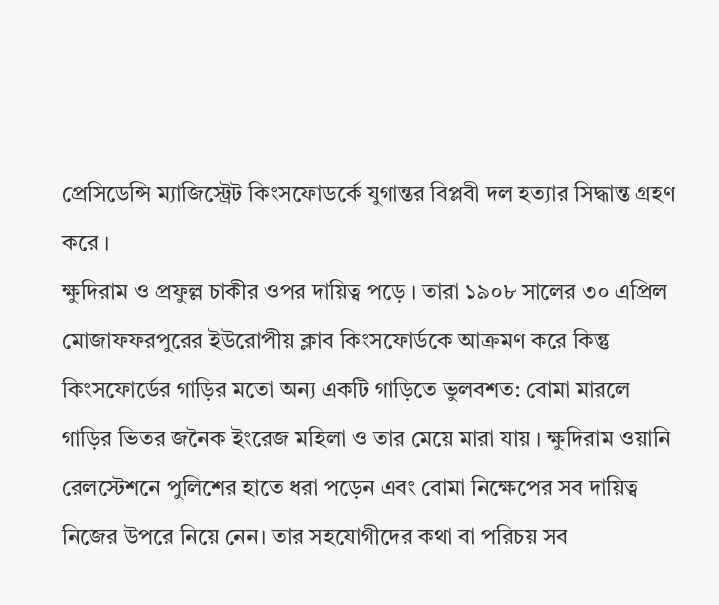প্রেসিডেন্সি ম্যাজিস্ট্রেট কিংসফোডর্কে যুগান্তর বিপ্লবী দল হত্যার সিদ্ধান্ত গ্রহণ করে ।
ক্ষুদিরাম ও প্রফুল্ল চাকীর ওপর দায়িত্ব পড়ে । তারা ১৯০৮ সালের ৩০ এপ্রিল মোজাফফরপুরের ইউরোপীয় ক্লাব কিংসফোর্ডকে আক্রমণ করে কিন্তু কিংসফোর্ডের গাড়ির মতো অন্য একটি গাড়িতে ভুলবশত: বোমা মারলে গাড়ির ভিতর জনৈক ইংরেজ মহিলা ও তার মেয়ে মারা যায় । ক্ষুদিরাম ওয়ানি রেলস্টেশনে পুলিশের হাতে ধরা পড়েন এবং বোমা নিক্ষেপের সব দায়িত্ব নিজের উপরে নিয়ে নেন। তার সহযোগীদের কথা বা পরিচয় সব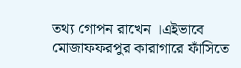তথ্য গোপন রাখেন ।এইভাবে মোজাফফরপুর কারাগারে ফাঁসিতে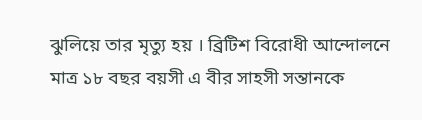ঝুলিয়ে তার মৃত্যু হয় । ব্রিটিশ বিরোধী আন্দোলনে মাত্র ১৮ বছর বয়সী এ বীর সাহসী সন্তানকে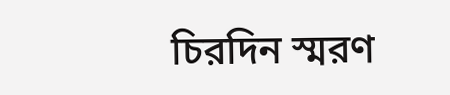চিরদিন স্মরণ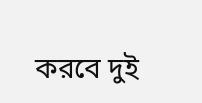করবে দুই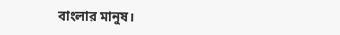বাংলার মানুষ।